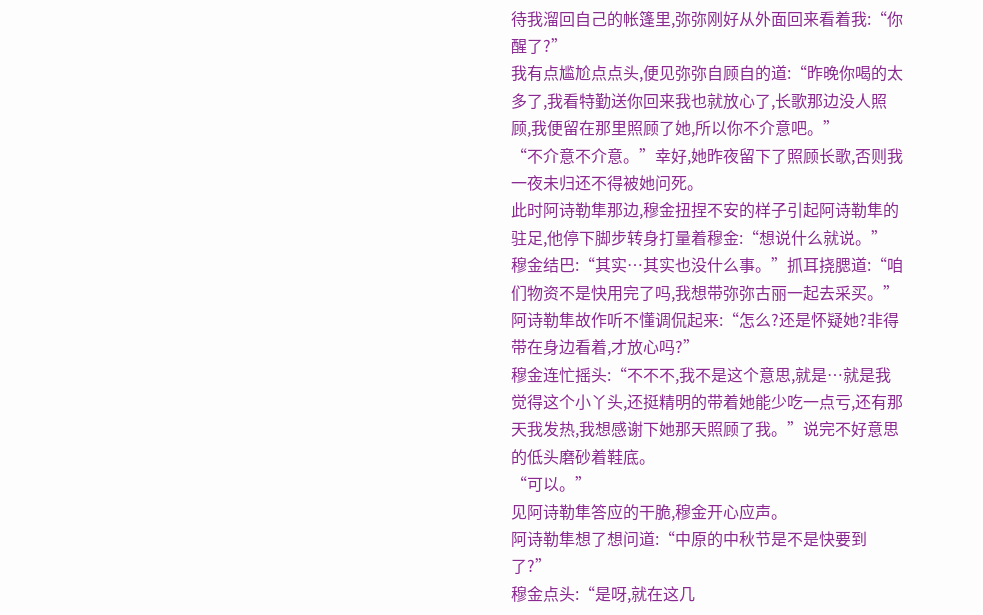待我溜回自己的帐篷里,弥弥刚好从外面回来看着我:“你醒了?”
我有点尴尬点点头,便见弥弥自顾自的道:“昨晚你喝的太多了,我看特勤送你回来我也就放心了,长歌那边没人照顾,我便留在那里照顾了她,所以你不介意吧。”
“不介意不介意。”幸好,她昨夜留下了照顾长歌,否则我一夜未归还不得被她问死。
此时阿诗勒隼那边,穆金扭捏不安的样子引起阿诗勒隼的驻足,他停下脚步转身打量着穆金:“想说什么就说。”
穆金结巴:“其实…其实也没什么事。”抓耳挠腮道:“咱们物资不是快用完了吗,我想带弥弥古丽一起去采买。”
阿诗勒隼故作听不懂调侃起来:“怎么?还是怀疑她?非得带在身边看着,才放心吗?”
穆金连忙摇头:“不不不,我不是这个意思,就是…就是我觉得这个小丫头,还挺精明的带着她能少吃一点亏,还有那天我发热,我想感谢下她那天照顾了我。”说完不好意思的低头磨砂着鞋底。
“可以。”
见阿诗勒隼答应的干脆,穆金开心应声。
阿诗勒隼想了想问道:“中原的中秋节是不是快要到了?”
穆金点头:“是呀,就在这几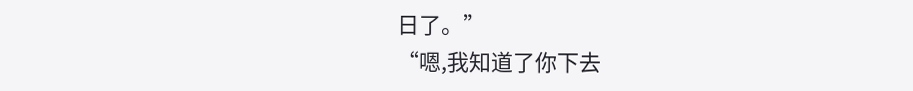日了。”
“嗯,我知道了你下去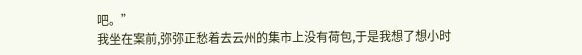吧。”
我坐在案前,弥弥正愁着去云州的集市上没有荷包,于是我想了想小时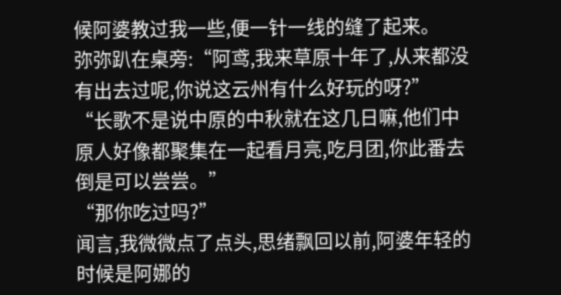候阿婆教过我一些,便一针一线的缝了起来。
弥弥趴在桌旁:“阿鸢,我来草原十年了,从来都没有出去过呢,你说这云州有什么好玩的呀?”
“长歌不是说中原的中秋就在这几日嘛,他们中原人好像都聚集在一起看月亮,吃月团,你此番去倒是可以尝尝。”
“那你吃过吗?”
闻言,我微微点了点头,思绪飘回以前,阿婆年轻的时候是阿娜的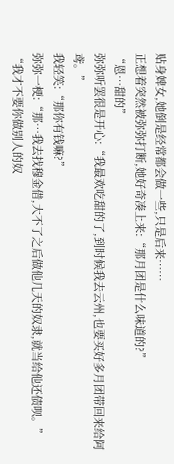贴身婢女,她倒是经常都会做一些,只是后来……
正想着突然被弥弥打断,她好奇凑上来:“那月团是什么味道的?”
“恩…甜的”
弥弥听罢很是开心:“我最欢吃甜的了,到时候我去云州,也要买好多月团带回来给阿鸢。”
我轻笑:“那你有钱嘛?”
弥弥一梗:“那…我去找穆金借,大不了之后做他几天的奴隶,就当给他还债呗。”
“我才不要你做别人的奴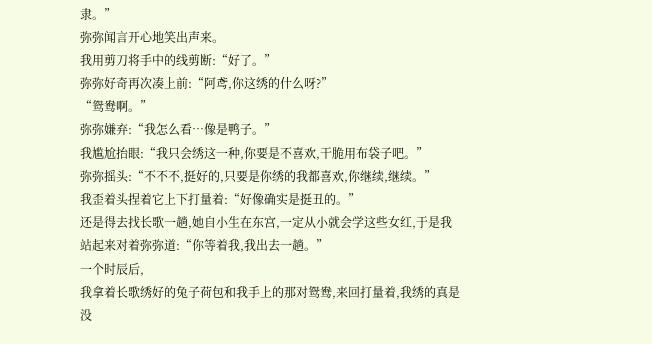隶。”
弥弥闻言开心地笑出声来。
我用剪刀将手中的线剪断:“好了。”
弥弥好奇再次凑上前:“阿鸢,你这绣的什么呀?”
“鸳鸯啊。”
弥弥嫌弃:“我怎么看…像是鸭子。”
我尴尬抬眼:“我只会绣这一种,你要是不喜欢,干脆用布袋子吧。”
弥弥摇头:“不不不,挺好的,只要是你绣的我都喜欢,你继续,继续。”
我歪着头捏着它上下打量着:“好像确实是挺丑的。”
还是得去找长歌一趟,她自小生在东宫,一定从小就会学这些女红,于是我站起来对着弥弥道:“你等着我,我出去一趟。”
一个时辰后,
我拿着长歌绣好的兔子荷包和我手上的那对鸳鸯,来回打量着,我绣的真是没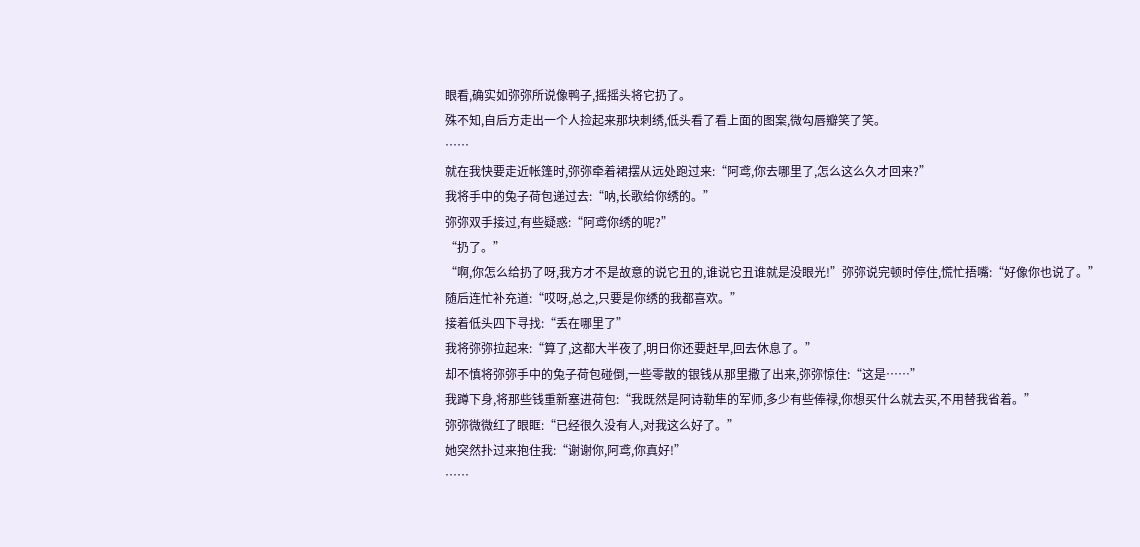眼看,确实如弥弥所说像鸭子,摇摇头将它扔了。
殊不知,自后方走出一个人捡起来那块刺绣,低头看了看上面的图案,微勾唇瓣笑了笑。
……
就在我快要走近帐篷时,弥弥牵着裙摆从远处跑过来:“阿鸢,你去哪里了,怎么这么久才回来?”
我将手中的兔子荷包递过去:“呐,长歌给你绣的。”
弥弥双手接过,有些疑惑:“阿鸢你绣的呢?”
“扔了。”
“啊,你怎么给扔了呀,我方才不是故意的说它丑的,谁说它丑谁就是没眼光!”弥弥说完顿时停住,慌忙捂嘴:“好像你也说了。”
随后连忙补充道:“哎呀,总之,只要是你绣的我都喜欢。”
接着低头四下寻找:“丢在哪里了”
我将弥弥拉起来:“算了,这都大半夜了,明日你还要赶早,回去休息了。”
却不慎将弥弥手中的兔子荷包碰倒,一些零散的银钱从那里撒了出来,弥弥惊住:“这是……”
我蹲下身,将那些钱重新塞进荷包:“我既然是阿诗勒隼的军师,多少有些俸禄,你想买什么就去买,不用替我省着。”
弥弥微微红了眼眶:“已经很久没有人,对我这么好了。”
她突然扑过来抱住我:“谢谢你,阿鸢,你真好!”
……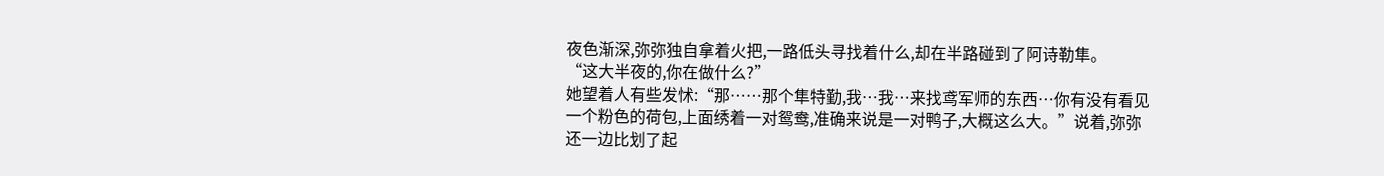夜色渐深,弥弥独自拿着火把,一路低头寻找着什么,却在半路碰到了阿诗勒隼。
“这大半夜的,你在做什么?”
她望着人有些发怵:“那……那个隼特勤,我…我…来找鸢军师的东西…你有没有看见一个粉色的荷包,上面绣着一对鸳鸯,准确来说是一对鸭子,大概这么大。”说着,弥弥还一边比划了起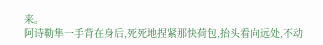来。
阿诗勒隼一手背在身后,死死地捏紧那快荷包,抬头看向远处,不动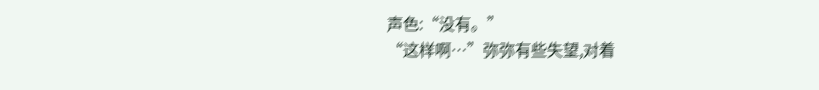声色:“没有。”
“这样啊…”弥弥有些失望,对着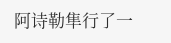阿诗勒隼行了一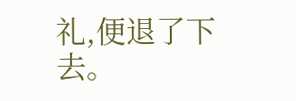礼,便退了下去。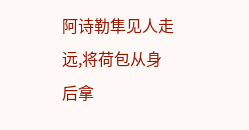阿诗勒隼见人走远,将荷包从身后拿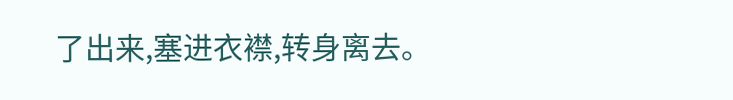了出来,塞进衣襟,转身离去。